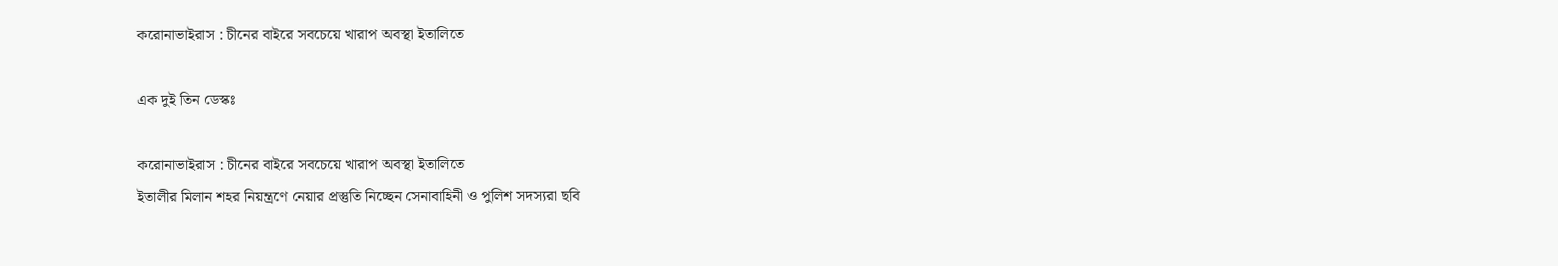করোনাভাইরাস : চীনের বাইরে সবচেয়ে খারাপ অবস্থা ইতালিতে

এক দুই তিন ডেস্কঃ

করোনাভাইরাস : চীনের বাইরে সবচেয়ে খারাপ অবস্থা ইতালিতে
ইতালীর মিলান শহর নিয়ন্ত্রণে নেয়ার প্রস্তুতি নিচ্ছেন সেনাবাহিনী ও পুলিশ সদস্যরা ছবি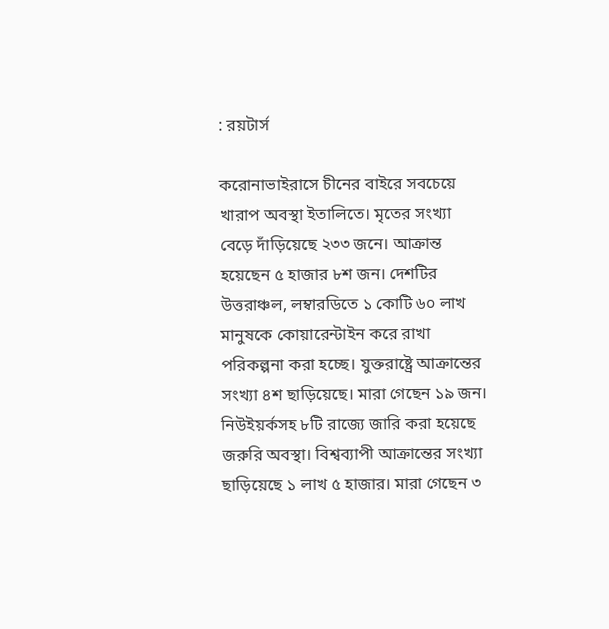: রয়টার্স

করোনাভাইরাসে চীনের বাইরে সবচেয়ে খারাপ অবস্থা ইতালিতে। মৃতের সংখ্যা বেড়ে দাঁড়িয়েছে ২৩৩ জনে। আক্রান্ত হয়েছেন ৫ হাজার ৮শ জন। দেশটির উত্তরাঞ্চল, লম্বারডিতে ১ কোটি ৬০ লাখ মানুষকে কোয়ারেন্টাইন করে রাখা পরিকল্পনা করা হচ্ছে। যুক্তরাষ্ট্রে আক্রান্তের সংখ্যা ৪শ ছাড়িয়েছে। মারা গেছেন ১৯ জন। নিউইয়র্কসহ ৮টি রাজ্যে জারি করা হয়েছে জরুরি অবস্থা। বিশ্বব্যাপী আক্রান্তের সংখ্যা ছাড়িয়েছে ১ লাখ ৫ হাজার। মারা গেছেন ৩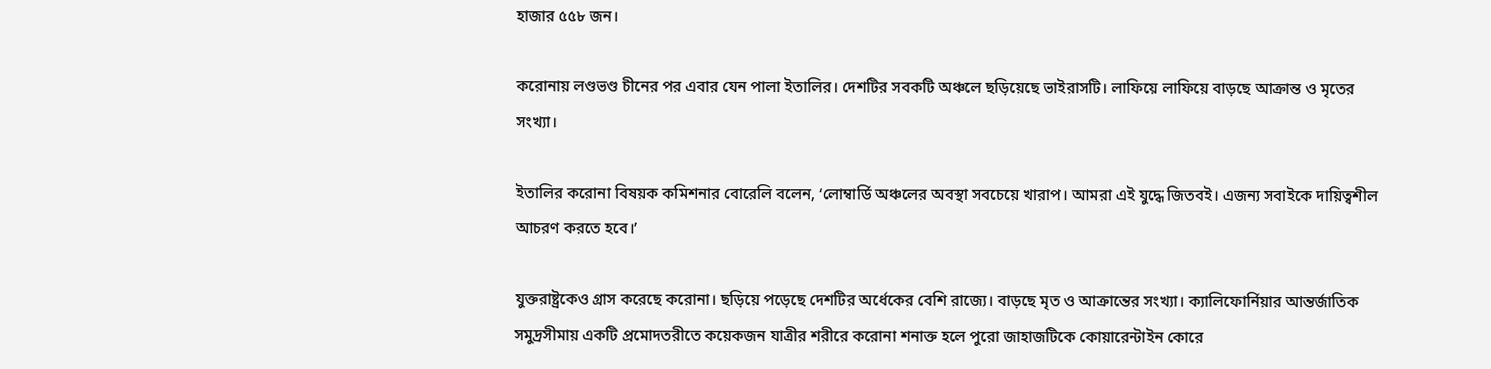হাজার ৫৫৮ জন।

করোনায় লণ্ডভণ্ড চীনের পর এবার যেন পালা ইতালির। দেশটির সবকটি অঞ্চলে ছড়িয়েছে ভাইরাসটি। লাফিয়ে লাফিয়ে বাড়ছে আক্রান্ত ও মৃতের সংখ্যা।

ইতালির করোনা বিষয়ক কমিশনার বোরেলি বলেন, ‘লোম্বার্ডি অঞ্চলের অবস্থা সবচেয়ে খারাপ। আমরা এই যুদ্ধে জিতবই। এজন্য সবাইকে দায়িত্বশীল আচরণ করতে হবে।’

যুক্তরাষ্ট্রকেও গ্রাস করেছে করোনা। ছড়িয়ে পড়েছে দেশটির অর্ধেকের বেশি রাজ্যে। বাড়ছে মৃত ও আক্রান্তের সংখ্যা। ক্যালিফোর্নিয়ার আন্তর্জাতিক সমুদ্রসীমায় একটি প্রমোদতরীতে কয়েকজন যাত্রীর শরীরে করোনা শনাক্ত হলে পুরো জাহাজটিকে কোয়ারেন্টাইন কোরে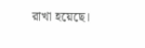রাখা হয়েছে।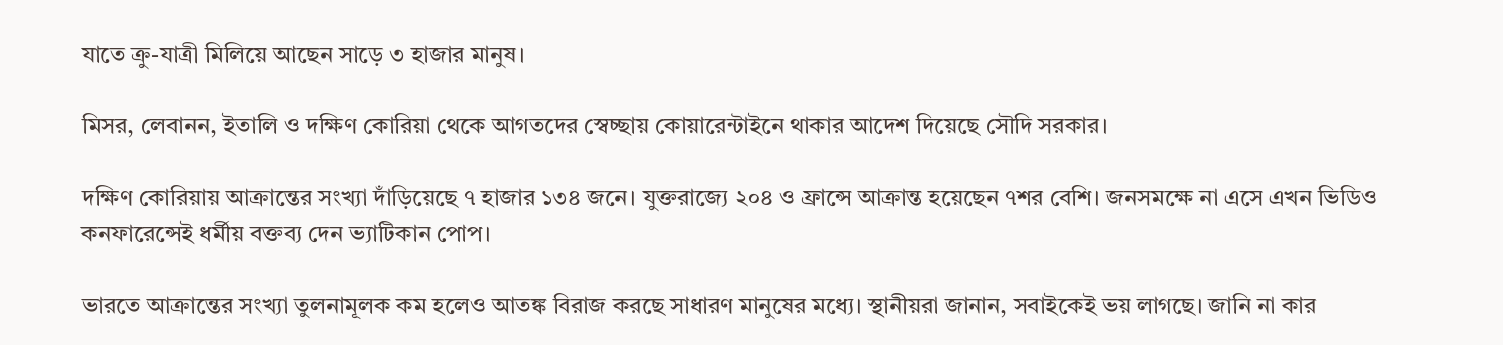যাতে ক্রু-যাত্রী মিলিয়ে আছেন সাড়ে ৩ হাজার মানুষ।

মিসর, লেবানন, ইতালি ও দক্ষিণ কোরিয়া থেকে আগতদের স্বেচ্ছায় কোয়ারেন্টাইনে থাকার আদেশ দিয়েছে সৌদি সরকার।

দক্ষিণ কোরিয়ায় আক্রান্তের সংখ্যা দাঁড়িয়েছে ৭ হাজার ১৩৪ জনে। যুক্তরাজ্যে ২০৪ ও ফ্রান্সে আক্রান্ত হয়েছেন ৭শর বেশি। জনসমক্ষে না এসে এখন ভিডিও কনফারেন্সেই ধর্মীয় বক্তব্য দেন ভ্যাটিকান পোপ।

ভারতে আক্রান্তের সংখ্যা তুলনামূলক কম হলেও আতঙ্ক বিরাজ করছে সাধারণ মানুষের মধ্যে। স্থানীয়রা জানান, সবাইকেই ভয় লাগছে। জানি না কার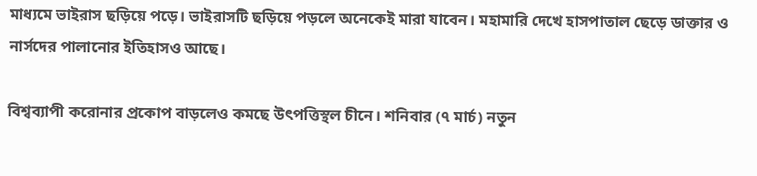মাধ্যমে ভাইরাস ছড়িয়ে পড়ে। ভাইরাসটি ছড়িয়ে পড়লে অনেকেই মারা যাবেন। মহামারি দেখে হাসপাতাল ছেড়ে ডাক্তার ও নার্সদের পালানোর ইতিহাসও আছে।

বিশ্বব্যাপী করোনার প্রকোপ বাড়লেও কমছে উৎপত্তিস্থল চীনে। শনিবার (৭ মার্চ) নতুন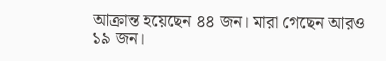আক্রান্ত হয়েছেন ৪৪ জন। মারা গেছেন আরও ১৯ জন।